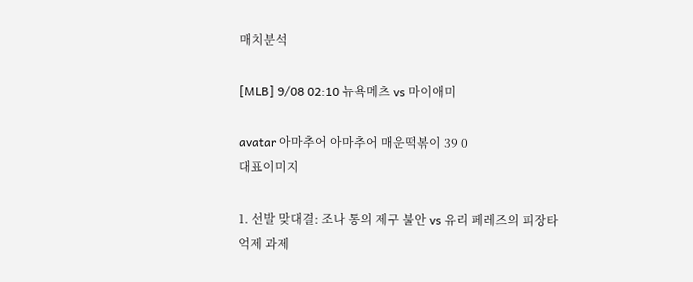매치분석

[MLB] 9/08 02:10 뉴욕메츠 vs 마이애미

avatar 아마추어 아마추어 매운떡볶이 39 0
대표이미지

1. 선발 맞대결: 조나 통의 제구 불안 vs 유리 페레즈의 피장타 억제 과제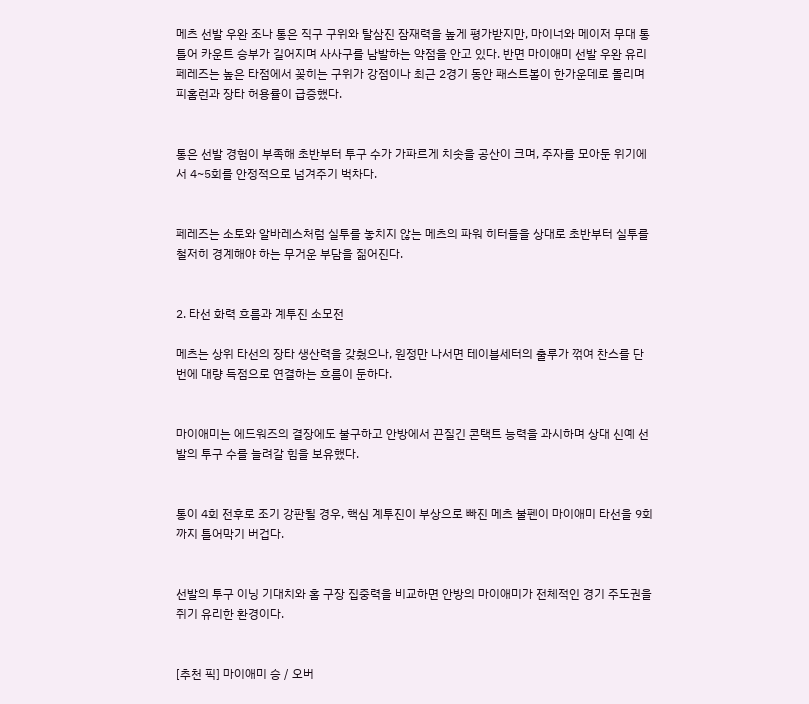메츠 선발 우완 조나 통은 직구 구위와 탈삼진 잠재력을 높게 평가받지만, 마이너와 메이저 무대 통틀어 카운트 승부가 길어지며 사사구를 남발하는 약점을 안고 있다. 반면 마이애미 선발 우완 유리 페레즈는 높은 타점에서 꽂히는 구위가 강점이나 최근 2경기 동안 패스트볼이 한가운데로 몰리며 피홈런과 장타 허용률이 급증했다.


통은 선발 경험이 부족해 초반부터 투구 수가 가파르게 치솟을 공산이 크며, 주자를 모아둔 위기에서 4~5회를 안정적으로 넘겨주기 벅차다.


페레즈는 소토와 알바레스처럼 실투를 놓치지 않는 메츠의 파워 히터들을 상대로 초반부터 실투를 철저히 경계해야 하는 무거운 부담을 짊어진다.


2. 타선 화력 흐름과 계투진 소모전

메츠는 상위 타선의 장타 생산력을 갖췄으나, 원정만 나서면 테이블세터의 출루가 꺾여 찬스를 단번에 대량 득점으로 연결하는 흐름이 둔하다.


마이애미는 에드워즈의 결장에도 불구하고 안방에서 끈질긴 콘택트 능력을 과시하며 상대 신예 선발의 투구 수를 늘려갈 힘을 보유했다.


통이 4회 전후로 조기 강판될 경우, 핵심 계투진이 부상으로 빠진 메츠 불펜이 마이애미 타선을 9회까지 틀어막기 버겁다.


선발의 투구 이닝 기대치와 홈 구장 집중력을 비교하면 안방의 마이애미가 전체적인 경기 주도권을 쥐기 유리한 환경이다.


[추천 픽] 마이애미 승 / 오버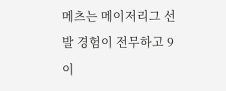메츠는 메이저리그 선발 경험이 전무하고 9이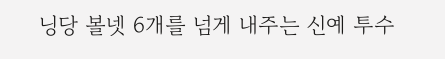닝당 볼넷 6개를 넘게 내주는 신예 투수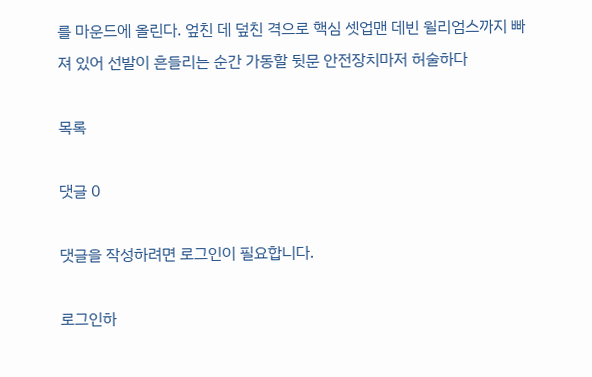를 마운드에 올린다. 엎친 데 덮친 격으로 핵심 셋업맨 데빈 윌리엄스까지 빠져 있어 선발이 흔들리는 순간 가동할 뒷문 안전장치마저 허술하다

목록

댓글 0

댓글을 작성하려면 로그인이 필요합니다.

로그인하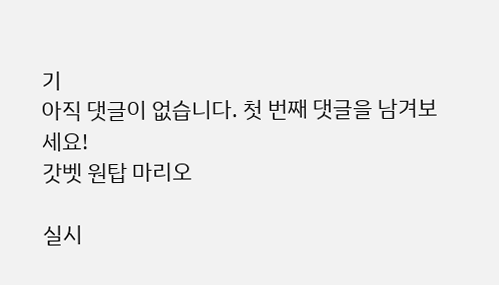기
아직 댓글이 없습니다. 첫 번째 댓글을 남겨보세요!
갓벳 원탑 마리오

실시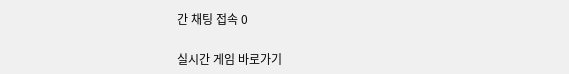간 채팅 접속 0

실시간 게임 바로가기